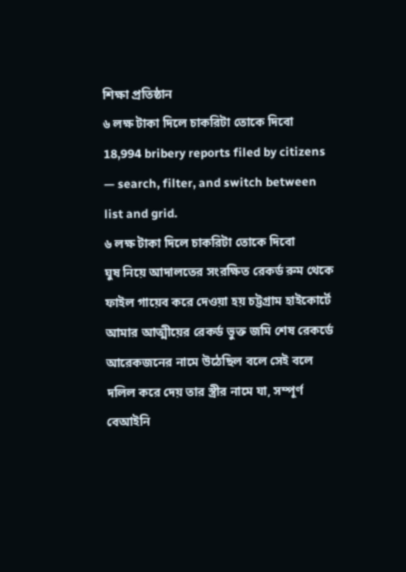শিক্ষা প্রতিষ্ঠান
৬ লক্ষ টাকা দিলে চাকরিটা তোকে দিবো
18,994 bribery reports filed by citizens — search, filter, and switch between list and grid.
৬ লক্ষ টাকা দিলে চাকরিটা তোকে দিবো
ঘুষ নিয়ে আদালতের সংরক্ষিত রেকর্ড রুম থেকে ফাইল গায়েব করে দেওয়া হয় চট্টগ্রাম হাইকোর্টে
আমার আত্মীয়ের রেকর্ড ভুক্ত জমি শেষ রেকর্ডে আরেকজনের নামে উঠেছিল বলে সেই বলে দলিল করে দেয় তার স্ত্রীর নামে যা, সম্পূর্ণ বেআইনি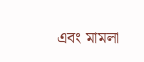এবং মামলা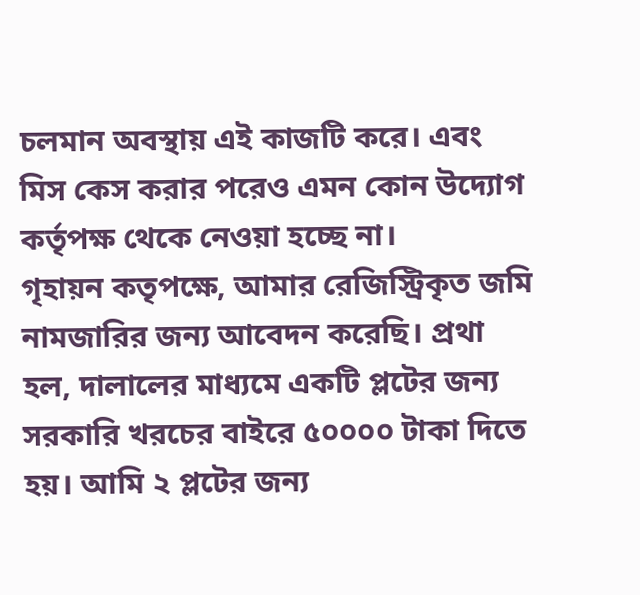চলমান অবস্থায় এই কাজটি করে। এবং মিস কেস করার পরেও এমন কোন উদ্যোগ কর্তৃপক্ষ থেকে নেওয়া হচ্ছে না।
গৃহায়ন কতৃপক্ষে, আমার রেজিস্ট্রিকৃত জমি নামজারির জন্য আবেদন করেছি। প্রথা হল, দালালের মাধ্যমে একটি প্লটের জন্য সরকারি খরচের বাইরে ৫০০০০ টাকা দিতে হয়। আমি ২ প্লটের জন্য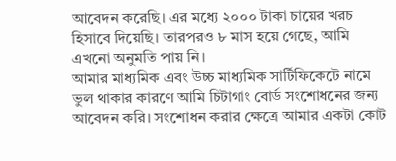আবেদন করেছি। এর মধ্যে ২০০০ টাকা চায়ের খরচ হিসাবে দিয়েছি। তারপরও ৮ মাস হয়ে গেছে, আমি এখনো অনুমতি পায় নি।
আমার মাধ্যমিক এবং উচ্চ মাধ্যমিক সার্টিফিকেটে নামে ভুল থাকার কারণে আমি চিটাগাং বোর্ড সংশোধনের জন্য আবেদন করি। সংশোধন করার ক্ষেত্রে আমার একটা কোট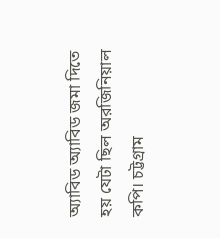অ্যাবিড অ্যাবিড জমা দিতে হয় যেটা ছিল অরজিনিয়াল কপি। চট্টগ্রাম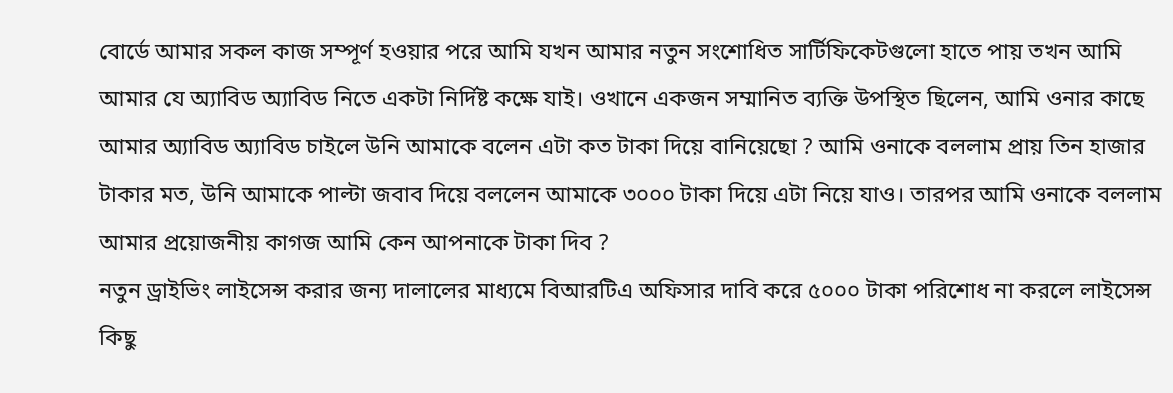বোর্ডে আমার সকল কাজ সম্পূর্ণ হওয়ার পরে আমি যখন আমার নতুন সংশোধিত সার্টিফিকেটগুলো হাতে পায় তখন আমি আমার যে অ্যাবিড অ্যাবিড নিতে একটা নির্দিষ্ট কক্ষে যাই। ওখানে একজন সম্মানিত ব্যক্তি উপস্থিত ছিলেন, আমি ওনার কাছে আমার অ্যাবিড অ্যাবিড চাইলে উনি আমাকে বলেন এটা কত টাকা দিয়ে বানিয়েছো ? আমি ওনাকে বললাম প্রায় তিন হাজার টাকার মত, উনি আমাকে পাল্টা জবাব দিয়ে বললেন আমাকে ৩০০০ টাকা দিয়ে এটা নিয়ে যাও। তারপর আমি ওনাকে বললাম আমার প্রয়োজনীয় কাগজ আমি কেন আপনাকে টাকা দিব ?
নতুন ড্রাইভিং লাইসেন্স করার জন্য দালালের মাধ্যমে বিআরটিএ অফিসার দাবি করে ৫০০০ টাকা পরিশোধ না করলে লাইসেন্স কিছু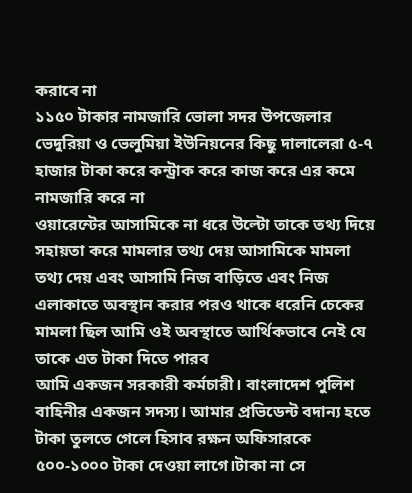করাবে না
১১৫০ টাকার নামজারি ভোলা সদর উপজেলার ভেদুরিয়া ও ভেলুমিয়া ইউনিয়নের কিছু দালালেরা ৫-৭ হাজার টাকা করে কন্ট্রাক করে কাজ করে এর কমে নামজারি করে না
ওয়ারেন্টের আসামিকে না ধরে উল্টো তাকে তথ্য দিয়ে সহায়তা করে মামলার তথ্য দেয় আসামিকে মামলা তথ্য দেয় এবং আসামি নিজ বাড়িতে এবং নিজ এলাকাতে অবস্থান করার পরও থাকে ধরেনি চেকের মামলা ছিল আমি ওই অবস্থাতে আর্থিকভাবে নেই যে তাকে এত টাকা দিতে পারব
আমি একজন সরকারী কর্মচারী। বাংলাদেশ পুলিশ বাহিনীর একজন সদস্য। আমার প্রভিডেন্ট বদান্য হতে টাকা তুলতে গেলে হিসাব রক্ষন অফিসারকে ৫০০-১০০০ টাকা দেওয়া লাগে।টাকা না সে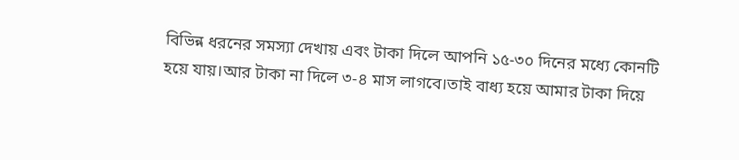বিভিন্ন ধরনের সমস্যা দেখায় এবং টাকা দিলে আপনি ১৫-৩০ দিনের মধ্যে কোনটি হয়ে যায়।আর টাকা না দিলে ৩-৪ মাস লাগবে।তাই বাধ্য হয়ে আমার টাকা দিয়ে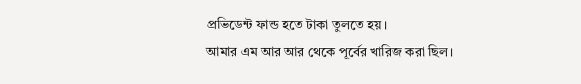প্রভিডেন্ট ফান্ড হতে টাকা তুলতে হয়।
আমার এম আর আর থেকে পূর্বের খারিজ করা ছিল।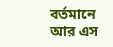বর্তমানে আর এস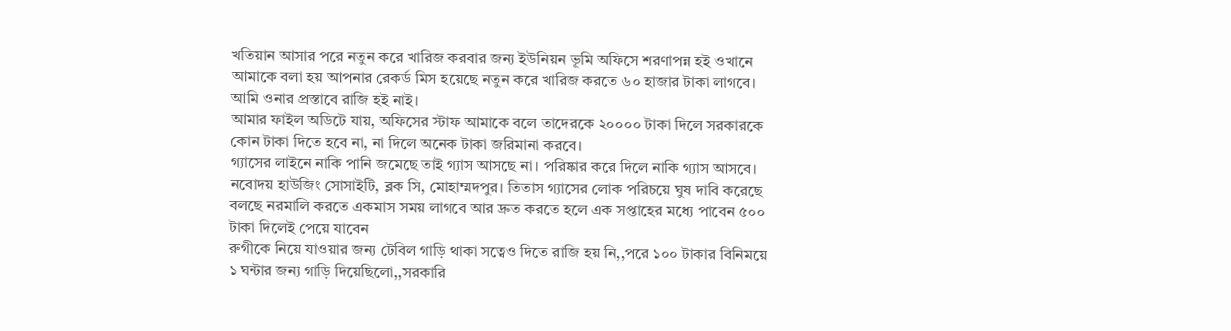খতিয়ান আসার পরে নতুন করে খারিজ করবার জন্য ইউনিয়ন ভূমি অফিসে শরণাপন্ন হই ওখানে আমাকে বলা হয় আপনার রেকর্ড মিস হয়েছে নতুন করে খারিজ করতে ৬০ হাজার টাকা লাগবে। আমি ওনার প্রস্তাবে রাজি হই নাই।
আমার ফাইল অডিটে যায়, অফিসের স্টাফ আমাকে বলে তাদেরকে ২০০০০ টাকা দিলে সরকারকে কোন টাকা দিতে হবে না, না দিলে অনেক টাকা জরিমানা করবে।
গ্যাসের লাইনে নাকি পানি জমেছে তাই গ্যাস আসছে না। পরিষ্কার করে দিলে নাকি গ্যাস আসবে। নবোদয় হাউজিং সোসাইটি, ব্লক সি, মোহাম্মদপুর। তিতাস গ্যাসের লোক পরিচয়ে ঘুষ দাবি করেছে
বলছে নরমালি করতে একমাস সময় লাগবে আর দ্রুত করতে হলে এক সপ্তাহের মধ্যে পাবেন ৫০০ টাকা দিলেই পেয়ে যাবেন
রুগীকে নিয়ে যাওয়ার জন্য টেবিল গাড়ি থাকা সত্বেও দিতে রাজি হয় নি,,পরে ১০০ টাকার বিনিময়ে ১ ঘন্টার জন্য গাড়ি দিয়েছিলো,,সরকারি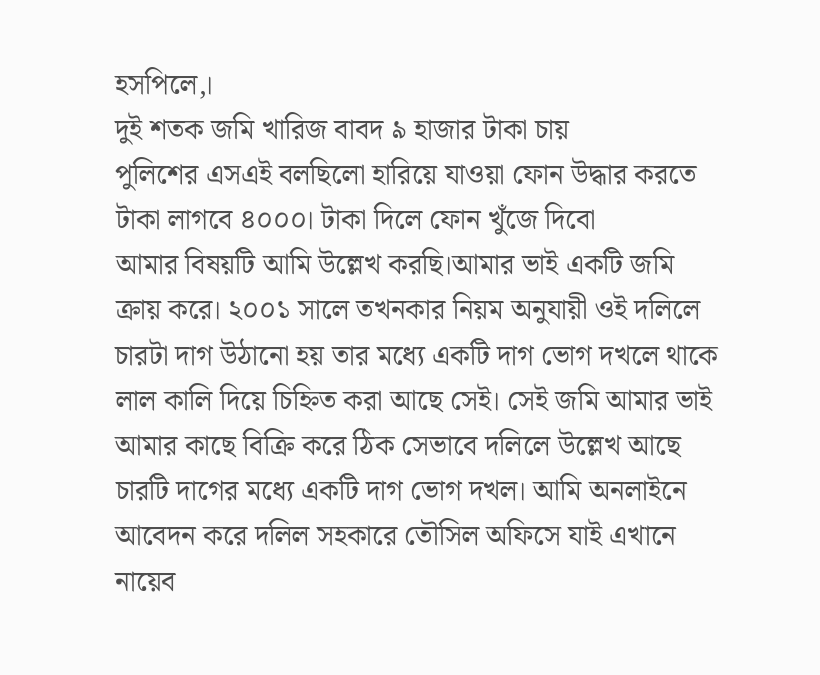হসপিলে,।
দুই শতক জমি খারিজ বাবদ ৯ হাজার টাকা চায়
পুলিশের এসএই বলছিলো হারিয়ে যাওয়া ফোন উদ্ধার করতে টাকা লাগবে ৪০০০। টাকা দিলে ফোন খুঁজে দিবো
আমার বিষয়টি আমি উল্লেখ করছি।আমার ভাই একটি জমি ক্রায় করে। ২০০১ সালে তখনকার নিয়ম অনুযায়ী ওই দলিলে চারটা দাগ উঠানো হয় তার মধ্যে একটি দাগ ভোগ দখলে থাকে লাল কালি দিয়ে চিহ্নিত করা আছে সেই। সেই জমি আমার ভাই আমার কাছে বিক্রি করে ঠিক সেভাবে দলিলে উল্লেখ আছে চারটি দাগের মধ্যে একটি দাগ ভোগ দখল। আমি অনলাইনে আবেদন করে দলিল সহকারে তৌসিল অফিসে যাই এখানে নায়েব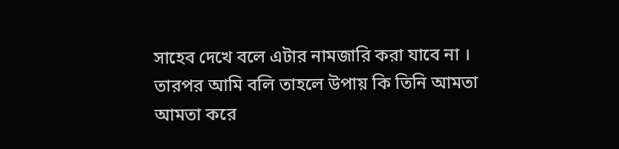সাহেব দেখে বলে এটার নামজারি করা যাবে না । তারপর আমি বলি তাহলে উপায় কি তিনি আমতা আমতা করে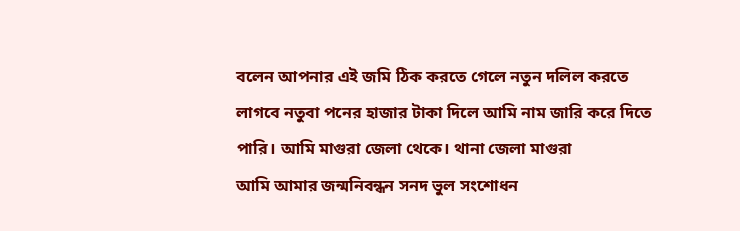বলেন আপনার এই জমি ঠিক করতে গেলে নতুন দলিল করতে লাগবে নতুবা পনের হাজার টাকা দিলে আমি নাম জারি করে দিতে পারি। আমি মাগুরা জেলা থেকে। থানা জেলা মাগুরা
আমি আমার জন্মনিবন্ধন সনদ ভুল সংশোধন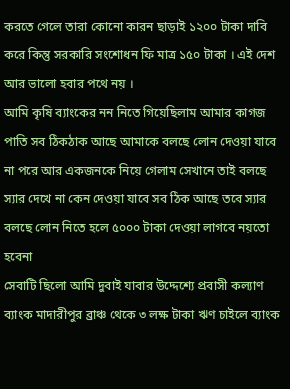করতে গেলে তারা কোনো কারন ছাড়াই ১২০০ টাকা দাবি করে কিন্তু সরকারি সংশোধন ফি মাত্র ১৫০ টাকা । এই দেশ আর ভালো হবার পথে নয় ।
আমি কৃষি ব্যাংকের নন নিতে গিয়েছিলাম আমার কাগজ পাতি সব ঠিকঠাক আছে আমাকে বলছে লোন দেওয়া যাবে না পরে আর একজনকে নিয়ে গেলাম সেখানে তাই বলছে স্যার দেখে না কেন দেওয়া যাবে সব ঠিক আছে তবে স্যার বলছে লোন নিতে হলে ৫০০০ টাকা দেওয়া লাগবে নয়তো হবেনা
সেবাটি ছিলো আমি দুবাই যাবার উদ্দেশ্যে প্রবাসী কল্যাণ ব্যাংক মাদারীপুর ব্রাঞ্চ থেকে ৩ লক্ষ টাকা ঋণ চাইলে ব্যাংক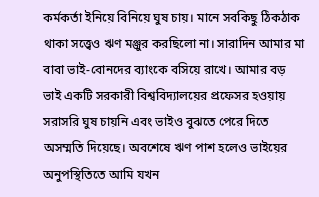কর্মকর্তা ইনিয়ে বিনিয়ে ঘুষ চায়। মানে সবকিছু ঠিকঠাক থাকা সত্ত্বেও ঋণ মঞ্জুর করছিলো না। সারাদিন আমার মা বাবা ভাই-বোনদের ব্যাংকে বসিয়ে রাখে। আমার বড় ভাই একটি সরকারী বিশ্ববিদ্যালয়ের প্রফেসর হওয়ায় সরাসরি ঘুষ চায়নি এবং ভাইও বুঝতে পেরে দিতে অসম্মতি দিয়েছে। অবশেষে ঋণ পাশ হলেও ভাইয়ের অনুপস্থিতিতে আমি যখন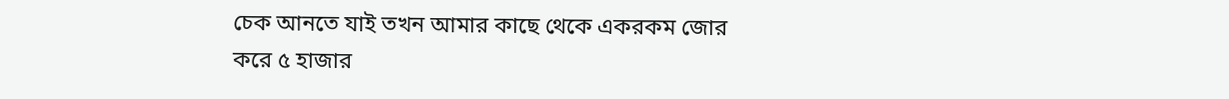চেক আনতে যাই তখন আমার কাছে থেকে একরকম জোর করে ৫ হাজার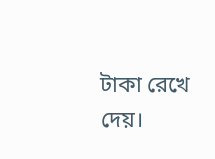টাকা রেখে দেয়।